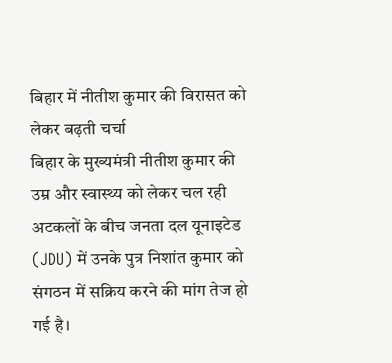बिहार में नीतीश कुमार की विरासत को लेकर बढ़ती चर्चा
बिहार के मुख्यमंत्री नीतीश कुमार की उम्र और स्वास्थ्य को लेकर चल रही अटकलों के बीच जनता दल यूनाइटेड (JDU) में उनके पुत्र निशांत कुमार को संगठन में सक्रिय करने की मांग तेज हो गई है।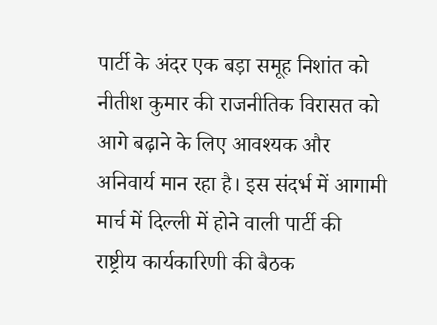पार्टी के अंदर एक बड़ा समूह निशांत को नीतीश कुमार की राजनीतिक विरासत को आगे बढ़ाने के लिए आवश्यक और अनिवार्य मान रहा है। इस संदर्भ में आगामी मार्च में दिल्ली में होने वाली पार्टी की राष्ट्रीय कार्यकारिणी की बैठक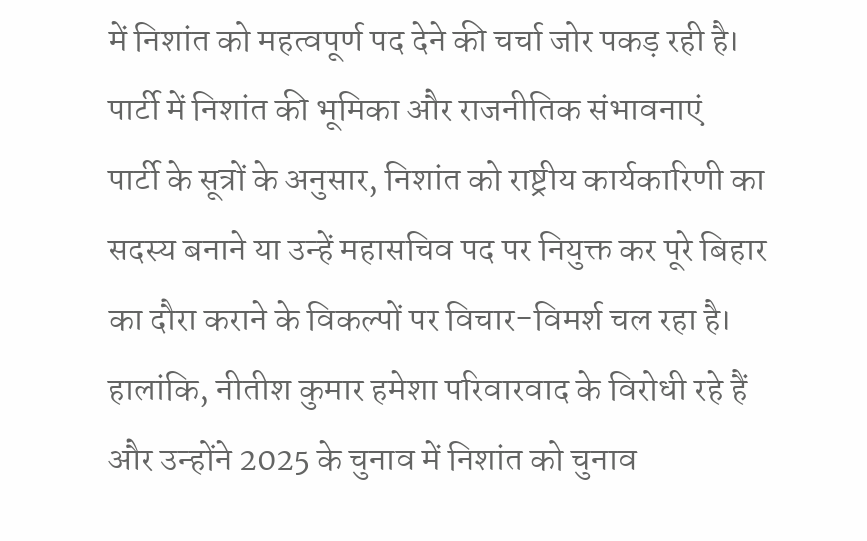में निशांत को महत्वपूर्ण पद देने की चर्चा जोर पकड़ रही है।
पार्टी में निशांत की भूमिका और राजनीतिक संभावनाएं
पार्टी के सूत्रों के अनुसार, निशांत को राष्ट्रीय कार्यकारिणी का सदस्य बनाने या उन्हें महासचिव पद पर नियुक्त कर पूरे बिहार का दौरा कराने के विकल्पों पर विचार-विमर्श चल रहा है। हालांकि, नीतीश कुमार हमेशा परिवारवाद के विरोधी रहे हैं और उन्होंने 2025 के चुनाव में निशांत को चुनाव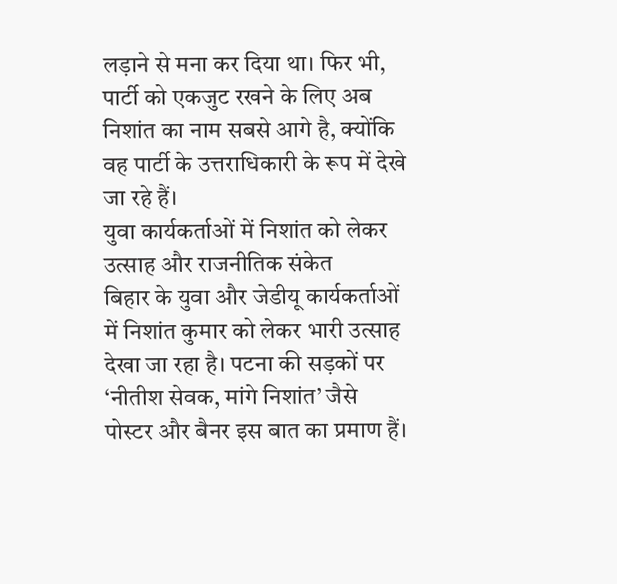लड़ाने से मना कर दिया था। फिर भी, पार्टी को एकजुट रखने के लिए अब निशांत का नाम सबसे आगे है, क्योंकि वह पार्टी के उत्तराधिकारी के रूप में देखे जा रहे हैं।
युवा कार्यकर्ताओं में निशांत को लेकर उत्साह और राजनीतिक संकेत
बिहार के युवा और जेडीयू कार्यकर्ताओं में निशांत कुमार को लेकर भारी उत्साह देखा जा रहा है। पटना की सड़कों पर ‘नीतीश सेवक, मांगे निशांत’ जैसे पोस्टर और बैनर इस बात का प्रमाण हैं।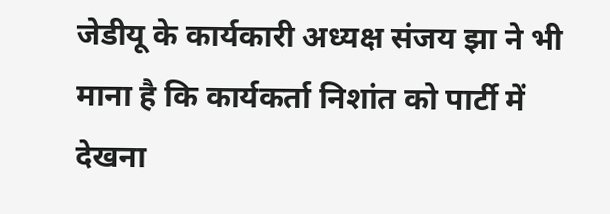जेडीयू के कार्यकारी अध्यक्ष संजय झा ने भी माना है कि कार्यकर्ता निशांत को पार्टी में देखना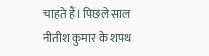चाहते हैं। पिछले साल नीतीश कुमार के शपथ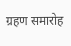ग्रहण समारोह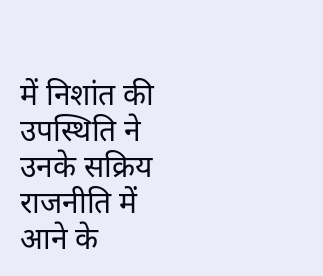में निशांत की उपस्थिति ने उनके सक्रिय राजनीति में आने के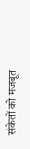संकेतों को मजबूत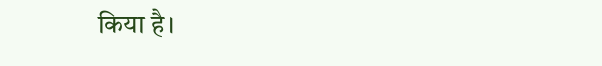किया है।